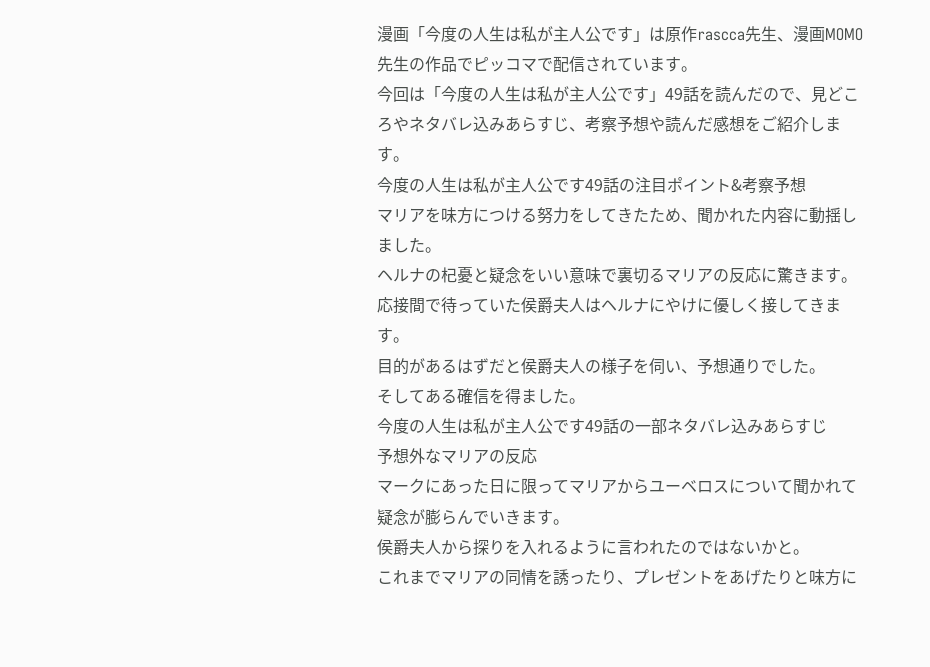漫画「今度の人生は私が主人公です」は原作rascca先生、漫画MOMO先生の作品でピッコマで配信されています。
今回は「今度の人生は私が主人公です」49話を読んだので、見どころやネタバレ込みあらすじ、考察予想や読んだ感想をご紹介します。
今度の人生は私が主人公です49話の注目ポイント&考察予想
マリアを味方につける努力をしてきたため、聞かれた内容に動揺しました。
ヘルナの杞憂と疑念をいい意味で裏切るマリアの反応に驚きます。
応接間で待っていた侯爵夫人はヘルナにやけに優しく接してきます。
目的があるはずだと侯爵夫人の様子を伺い、予想通りでした。
そしてある確信を得ました。
今度の人生は私が主人公です49話の一部ネタバレ込みあらすじ
予想外なマリアの反応
マークにあった日に限ってマリアからユーベロスについて聞かれて疑念が膨らんでいきます。
侯爵夫人から探りを入れるように言われたのではないかと。
これまでマリアの同情を誘ったり、プレゼントをあげたりと味方に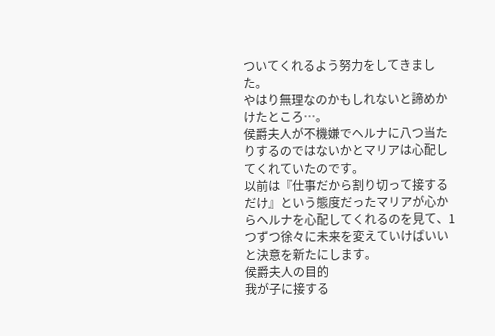ついてくれるよう努力をしてきました。
やはり無理なのかもしれないと諦めかけたところ…。
侯爵夫人が不機嫌でヘルナに八つ当たりするのではないかとマリアは心配してくれていたのです。
以前は『仕事だから割り切って接するだけ』という態度だったマリアが心からヘルナを心配してくれるのを見て、1つずつ徐々に未来を変えていけばいいと決意を新たにします。
侯爵夫人の目的
我が子に接する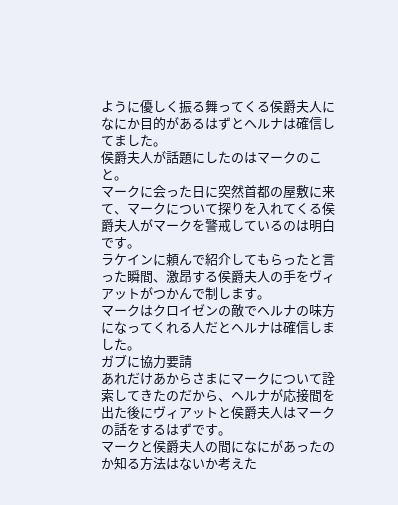ように優しく振る舞ってくる侯爵夫人になにか目的があるはずとヘルナは確信してました。
侯爵夫人が話題にしたのはマークのこと。
マークに会った日に突然首都の屋敷に来て、マークについて探りを入れてくる侯爵夫人がマークを警戒しているのは明白です。
ラケインに頼んで紹介してもらったと言った瞬間、激昂する侯爵夫人の手をヴィアットがつかんで制します。
マークはクロイゼンの敵でヘルナの味方になってくれる人だとヘルナは確信しました。
ガブに協力要請
あれだけあからさまにマークについて詮索してきたのだから、ヘルナが応接間を出た後にヴィアットと侯爵夫人はマークの話をするはずです。
マークと侯爵夫人の間になにがあったのか知る方法はないか考えた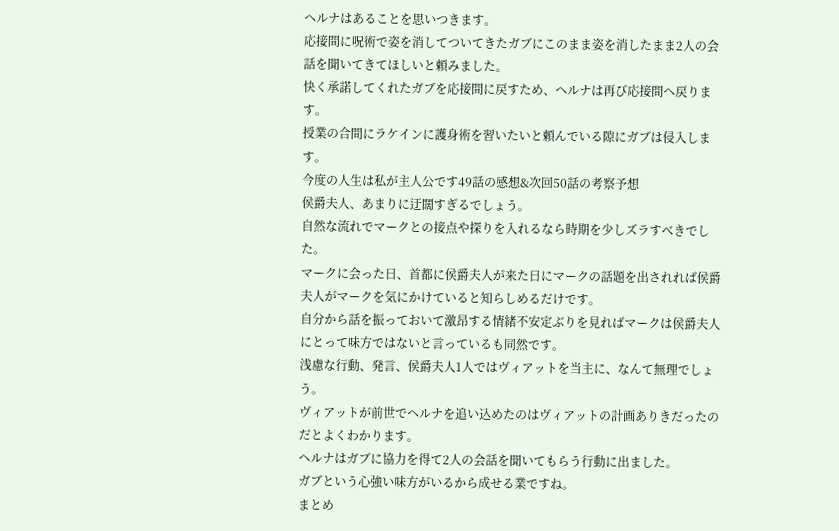ヘルナはあることを思いつきます。
応接間に呪術で姿を消してついてきたガブにこのまま姿を消したまま2人の会話を聞いてきてほしいと頼みました。
快く承諾してくれたガブを応接間に戻すため、ヘルナは再び応接間へ戻ります。
授業の合間にラケインに護身術を習いたいと頼んでいる隙にガブは侵入します。
今度の人生は私が主人公です49話の感想&次回50話の考察予想
侯爵夫人、あまりに迂闊すぎるでしょう。
自然な流れでマークとの接点や探りを入れるなら時期を少しズラすべきでした。
マークに会った日、首都に侯爵夫人が来た日にマークの話題を出されれば侯爵夫人がマークを気にかけていると知らしめるだけです。
自分から話を振っておいて激昂する情緒不安定ぶりを見ればマークは侯爵夫人にとって味方ではないと言っているも同然です。
浅慮な行動、発言、侯爵夫人1人ではヴィアットを当主に、なんて無理でしょう。
ヴィアットが前世でヘルナを追い込めたのはヴィアットの計画ありきだったのだとよくわかります。
ヘルナはガブに協力を得て2人の会話を聞いてもらう行動に出ました。
ガブという心強い味方がいるから成せる業ですね。
まとめ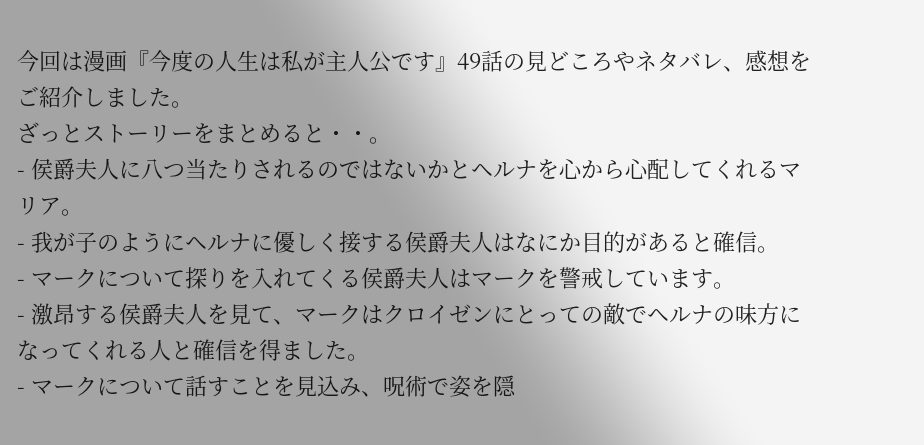今回は漫画『今度の人生は私が主人公です』49話の見どころやネタバレ、感想をご紹介しました。
ざっとストーリーをまとめると・・。
- 侯爵夫人に八つ当たりされるのではないかとヘルナを心から心配してくれるマリア。
- 我が子のようにヘルナに優しく接する侯爵夫人はなにか目的があると確信。
- マークについて探りを入れてくる侯爵夫人はマークを警戒しています。
- 激昂する侯爵夫人を見て、マークはクロイゼンにとっての敵でヘルナの味方になってくれる人と確信を得ました。
- マークについて話すことを見込み、呪術で姿を隠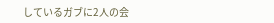しているガブに2人の会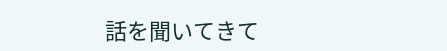話を聞いてきて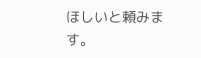ほしいと頼みます。